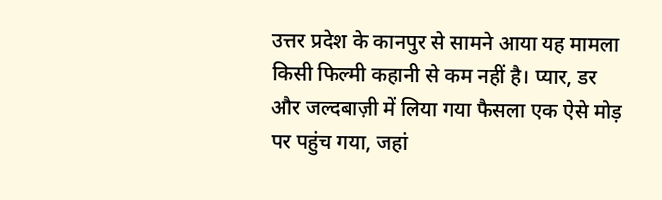उत्तर प्रदेश के कानपुर से सामने आया यह मामला किसी फिल्मी कहानी से कम नहीं है। प्यार, डर और जल्दबाज़ी में लिया गया फैसला एक ऐसे मोड़ पर पहुंच गया, जहां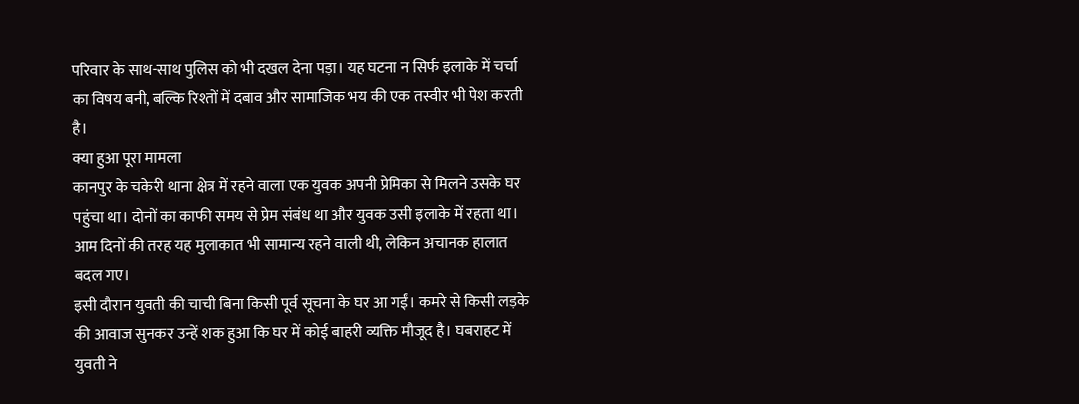परिवार के साथ-साथ पुलिस को भी दखल देना पड़ा। यह घटना न सिर्फ इलाके में चर्चा का विषय बनी, बल्कि रिश्तों में दबाव और सामाजिक भय की एक तस्वीर भी पेश करती है।
क्या हुआ पूरा मामला
कानपुर के चकेरी थाना क्षेत्र में रहने वाला एक युवक अपनी प्रेमिका से मिलने उसके घर पहुंचा था। दोनों का काफी समय से प्रेम संबंध था और युवक उसी इलाके में रहता था। आम दिनों की तरह यह मुलाकात भी सामान्य रहने वाली थी, लेकिन अचानक हालात बदल गए।
इसी दौरान युवती की चाची बिना किसी पूर्व सूचना के घर आ गईं। कमरे से किसी लड़के की आवाज सुनकर उन्हें शक हुआ कि घर में कोई बाहरी व्यक्ति मौजूद है। घबराहट में युवती ने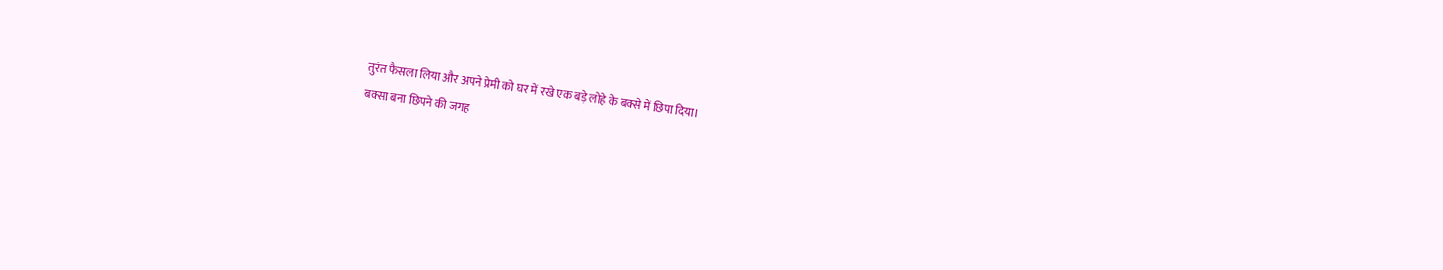तुरंत फैसला लिया और अपने प्रेमी को घर में रखे एक बड़े लोहे के बक्से में छिपा दिया।
बक्सा बना छिपने की जगह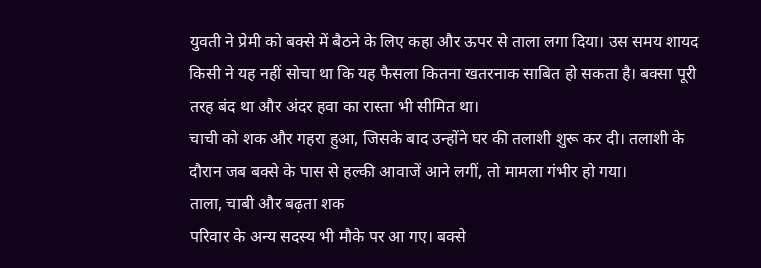युवती ने प्रेमी को बक्से में बैठने के लिए कहा और ऊपर से ताला लगा दिया। उस समय शायद किसी ने यह नहीं सोचा था कि यह फैसला कितना खतरनाक साबित हो सकता है। बक्सा पूरी तरह बंद था और अंदर हवा का रास्ता भी सीमित था।
चाची को शक और गहरा हुआ, जिसके बाद उन्होंने घर की तलाशी शुरू कर दी। तलाशी के दौरान जब बक्से के पास से हल्की आवाजें आने लगीं, तो मामला गंभीर हो गया।
ताला, चाबी और बढ़ता शक
परिवार के अन्य सदस्य भी मौके पर आ गए। बक्से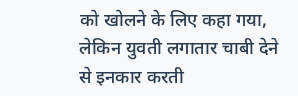को खोलने के लिए कहा गया, लेकिन युवती लगातार चाबी देने से इनकार करती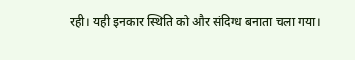रही। यही इनकार स्थिति को और संदिग्ध बनाता चला गया।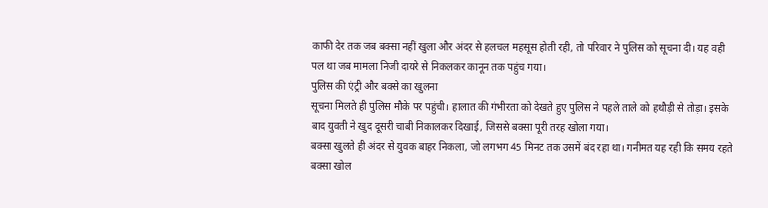काफी देर तक जब बक्सा नहीं खुला और अंदर से हलचल महसूस होती रही, तो परिवार ने पुलिस को सूचना दी। यह वही पल था जब मामला निजी दायरे से निकलकर कानून तक पहुंच गया।
पुलिस की एंट्री और बक्से का खुलना
सूचना मिलते ही पुलिस मौके पर पहुंची। हालात की गंभीरता को देखते हुए पुलिस ने पहले ताले को हथौड़ी से तोड़ा। इसके बाद युवती ने खुद दूसरी चाबी निकालकर दिखाई, जिससे बक्सा पूरी तरह खोला गया।
बक्सा खुलते ही अंदर से युवक बाहर निकला, जो लगभग 45 मिनट तक उसमें बंद रहा था। गनीमत यह रही कि समय रहते बक्सा खोल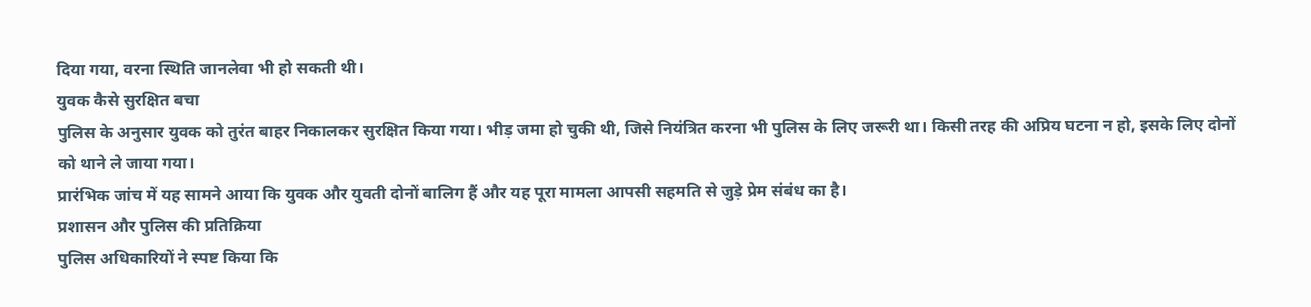दिया गया, वरना स्थिति जानलेवा भी हो सकती थी।
युवक कैसे सुरक्षित बचा
पुलिस के अनुसार युवक को तुरंत बाहर निकालकर सुरक्षित किया गया। भीड़ जमा हो चुकी थी, जिसे नियंत्रित करना भी पुलिस के लिए जरूरी था। किसी तरह की अप्रिय घटना न हो, इसके लिए दोनों को थाने ले जाया गया।
प्रारंभिक जांच में यह सामने आया कि युवक और युवती दोनों बालिग हैं और यह पूरा मामला आपसी सहमति से जुड़े प्रेम संबंध का है।
प्रशासन और पुलिस की प्रतिक्रिया
पुलिस अधिकारियों ने स्पष्ट किया कि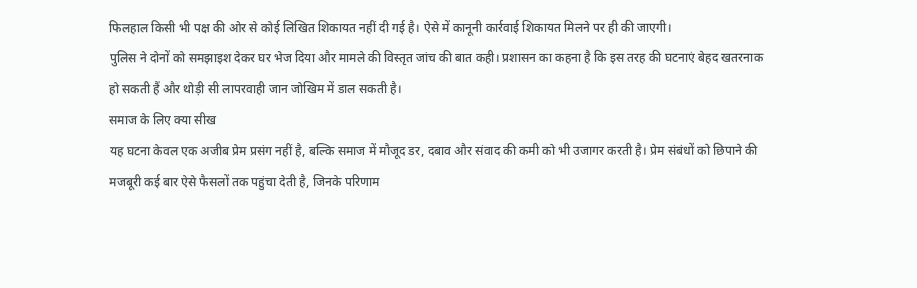फिलहाल किसी भी पक्ष की ओर से कोई लिखित शिकायत नहीं दी गई है। ऐसे में कानूनी कार्रवाई शिकायत मिलने पर ही की जाएगी।
पुलिस ने दोनों को समझाइश देकर घर भेज दिया और मामले की विस्तृत जांच की बात कही। प्रशासन का कहना है कि इस तरह की घटनाएं बेहद खतरनाक हो सकती हैं और थोड़ी सी लापरवाही जान जोखिम में डाल सकती है।
समाज के लिए क्या सीख
यह घटना केवल एक अजीब प्रेम प्रसंग नहीं है, बल्कि समाज में मौजूद डर, दबाव और संवाद की कमी को भी उजागर करती है। प्रेम संबंधों को छिपाने की मजबूरी कई बार ऐसे फैसलों तक पहुंचा देती है, जिनके परिणाम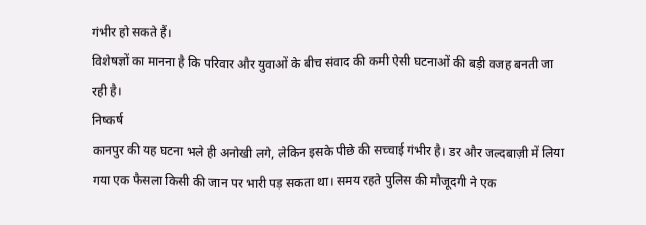गंभीर हो सकते हैं।
विशेषज्ञों का मानना है कि परिवार और युवाओं के बीच संवाद की कमी ऐसी घटनाओं की बड़ी वजह बनती जा रही है।
निष्कर्ष
कानपुर की यह घटना भले ही अनोखी लगे, लेकिन इसके पीछे की सच्चाई गंभीर है। डर और जल्दबाज़ी में लिया गया एक फैसला किसी की जान पर भारी पड़ सकता था। समय रहते पुलिस की मौजूदगी ने एक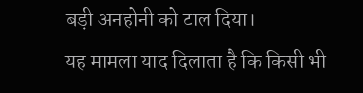बड़ी अनहोनी को टाल दिया।
यह मामला याद दिलाता है कि किसी भी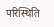परिस्थिति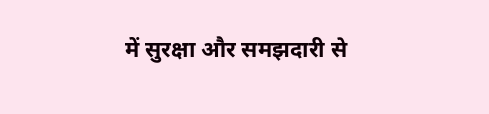में सुरक्षा और समझदारी से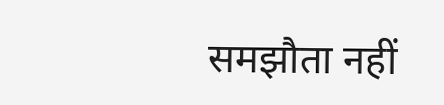समझौता नहीं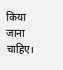किया जाना चाहिए।